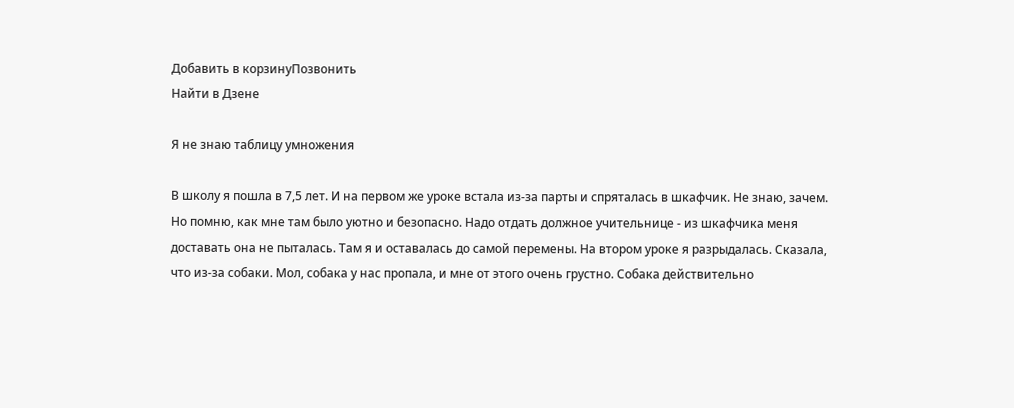Добавить в корзинуПозвонить
Найти в Дзене

Я не знаю таблицу умножения

В школу я пошла в 7,5 лет. И на первом же уроке встала из-за парты и спряталась в шкафчик. Не знаю, зачем. Но помню, как мне там было уютно и безопасно. Надо отдать должное учительнице - из шкафчика меня доставать она не пыталась. Там я и оставалась до самой перемены. На втором уроке я разрыдалась. Сказала, что из-за собаки. Мол, собака у нас пропала, и мне от этого очень грустно. Собака действительно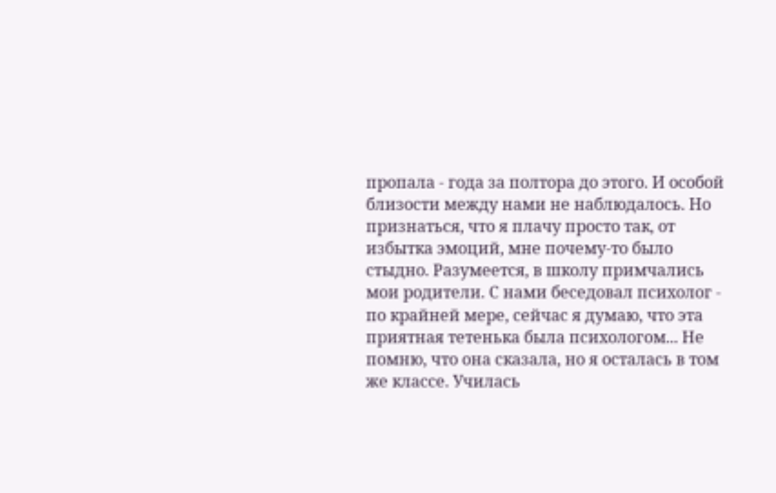пропала - года за полтора до этого. И особой близости между нами не наблюдалось. Но признаться, что я плачу просто так, от избытка эмоций, мне почему-то было стыдно. Разумеется, в школу примчались мои родители. С нами беседовал психолог - по крайней мере, сейчас я думаю, что эта приятная тетенька была психологом... Не помню, что она сказала, но я осталась в том же классе. Училась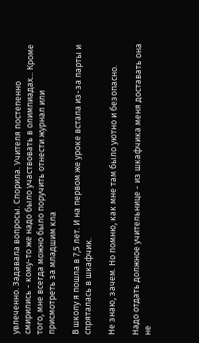увлеченно. Задавала вопросы. Спорила. Учителя постепенно смирились - кому-то же надо было участвовать в олимпиадах... Кроме того, мне всегда можно было поручить отнести журнал или присмотреть за младшим кла

В школу я пошла в 7,5 лет. И на первом же уроке встала из-за парты и спряталась в шкафчик.

Не знаю, зачем. Но помню, как мне там было уютно и безопасно.

Надо отдать должное учительнице - из шкафчика меня доставать она не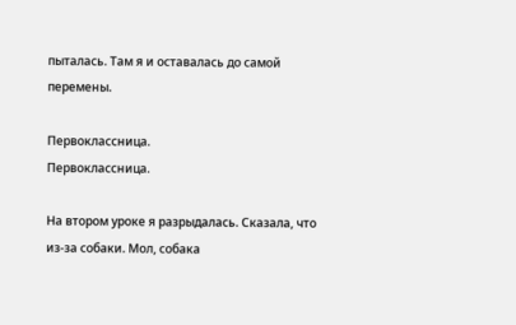пыталась. Там я и оставалась до самой перемены.

Первоклассница.
Первоклассница.

На втором уроке я разрыдалась. Сказала, что из-за собаки. Мол, собака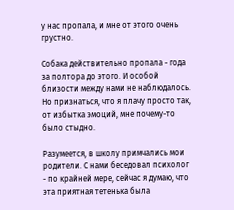у нас пропала, и мне от этого очень грустно.

Собака действительно пропала - года за полтора до этого. И особой близости между нами не наблюдалось. Но признаться, что я плачу просто так, от избытка эмоций, мне почему-то было стыдно.

Разумеется, в школу примчались мои родители. С нами беседовал психолог - по крайней мере, сейчас я думаю, что эта приятная тетенька была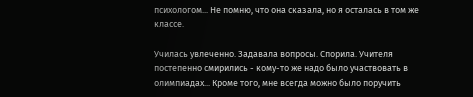психологом... Не помню, что она сказала, но я осталась в том же классе.

Училась увлеченно. Задавала вопросы. Спорила. Учителя постепенно смирились - кому-то же надо было участвовать в олимпиадах... Кроме того, мне всегда можно было поручить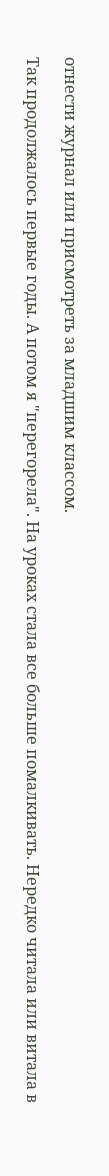отнести журнал или присмотреть за младшим классом.

Так продолжалось первые годы. А потом я "перегорела". На уроках стала все больше помалкивать. Нередко читала или витала в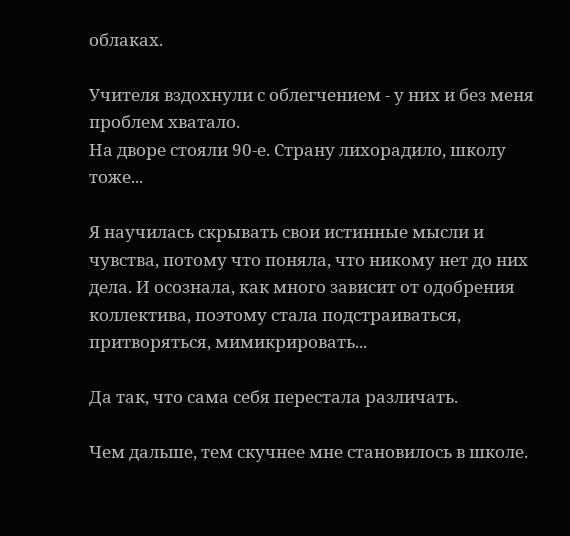облаках.

Учителя вздохнули с облегчением - у них и без меня проблем хватало.
На дворе стояли 90-е. Страну лихорадило, школу тоже...

Я научилась скрывать свои истинные мысли и чувства, потому что поняла, что никому нет до них дела. И осознала, как много зависит от одобрения коллектива, поэтому стала подстраиваться, притворяться, мимикрировать...

Да так, что сама себя перестала различать.

Чем дальше, тем скучнее мне становилось в школе.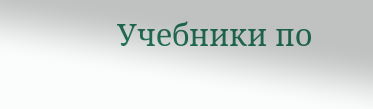Учебники по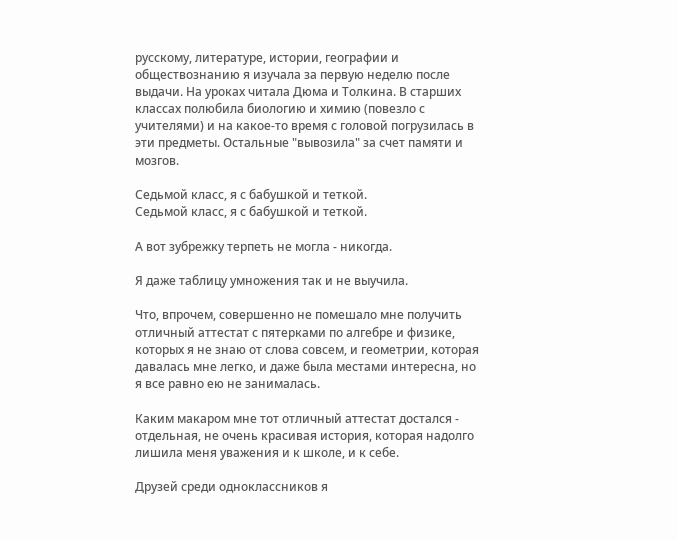русскому, литературе, истории, географии и обществознанию я изучала за первую неделю после выдачи. На уроках читала Дюма и Толкина. В старших классах полюбила биологию и химию (повезло с учителями) и на какое-то время с головой погрузилась в эти предметы. Остальные "вывозила" за счет памяти и мозгов.

Седьмой класс, я с бабушкой и теткой.
Седьмой класс, я с бабушкой и теткой.

А вот зубрежку терпеть не могла - никогда.

Я даже таблицу умножения так и не выучила.

Что, впрочем, совершенно не помешало мне получить отличный аттестат с пятерками по алгебре и физике, которых я не знаю от слова совсем, и геометрии, которая давалась мне легко, и даже была местами интересна, но я все равно ею не занималась.

Каким макаром мне тот отличный аттестат достался - отдельная, не очень красивая история, которая надолго лишила меня уважения и к школе, и к себе.

Друзей среди одноклассников я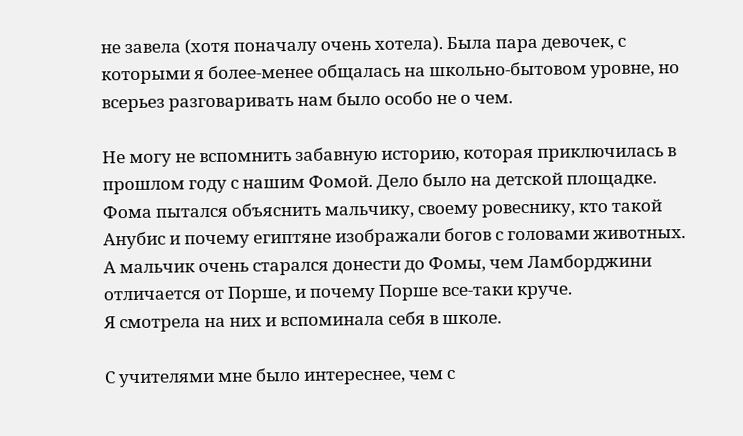не завела (хотя поначалу очень хотела). Была пара девочек, с которыми я более-менее общалась на школьно-бытовом уровне, но всерьез разговаривать нам было особо не о чем.

Не могу не вспомнить забавную историю, которая приключилась в прошлом году с нашим Фомой. Дело было на детской площадке. Фома пытался объяснить мальчику, своему ровеснику, кто такой Анубис и почему египтяне изображали богов с головами животных.
А мальчик очень старался донести до Фомы, чем Ламборджини отличается от Порше, и почему Порше все-таки круче.
Я смотрела на них и вспоминала себя в школе.

С учителями мне было интереснее, чем с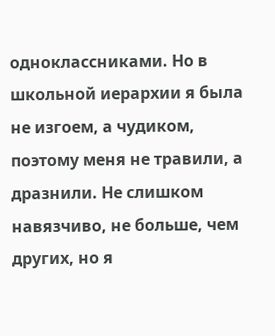одноклассниками. Но в школьной иерархии я была не изгоем, а чудиком, поэтому меня не травили, а дразнили. Не слишком навязчиво, не больше, чем других, но я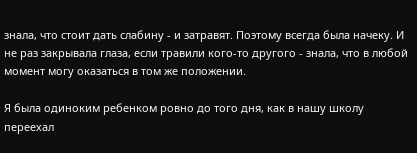знала, что стоит дать слабину - и затравят. Поэтому всегда была начеку. И не раз закрывала глаза, если травили кого-то другого - знала, что в любой момент могу оказаться в том же положении.

Я была одиноким ребенком ровно до того дня, как в нашу школу переехал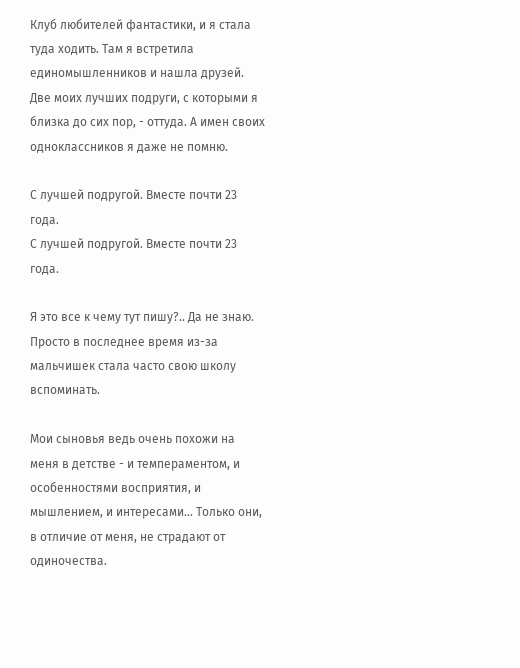Клуб любителей фантастики, и я стала туда ходить. Там я встретила единомышленников и нашла друзей. Две моих лучших подруги, с которыми я близка до сих пор, - оттуда. А имен своих одноклассников я даже не помню.

С лучшей подругой. Вместе почти 23 года.
С лучшей подругой. Вместе почти 23 года.

Я это все к чему тут пишу?.. Да не знаю. Просто в последнее время из-за мальчишек стала часто свою школу вспоминать.

Мои сыновья ведь очень похожи на меня в детстве - и темпераментом, и особенностями восприятия, и мышлением, и интересами... Только они, в отличие от меня, не страдают от одиночества.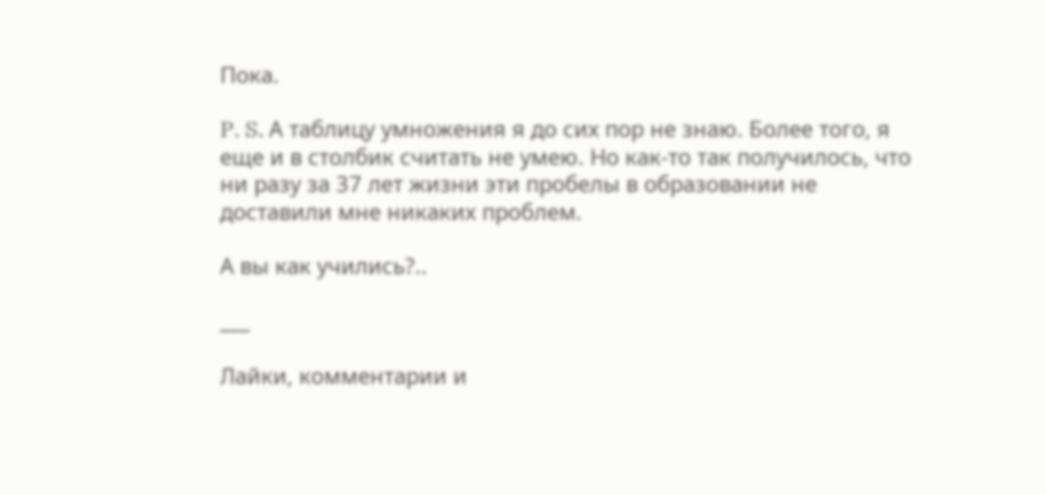Пока.

P. S. А таблицу умножения я до сих пор не знаю. Более того, я еще и в столбик считать не умею. Но как-то так получилось, что ни разу за 37 лет жизни эти пробелы в образовании не доставили мне никаких проблем.

А вы как учились?..

___

Лайки, комментарии и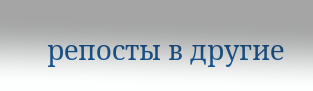репосты в другие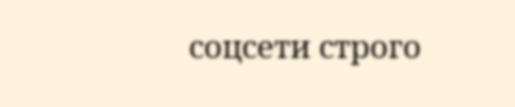соцсети строго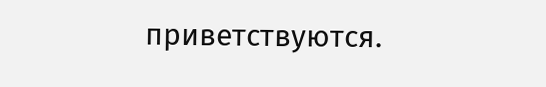приветствуются.